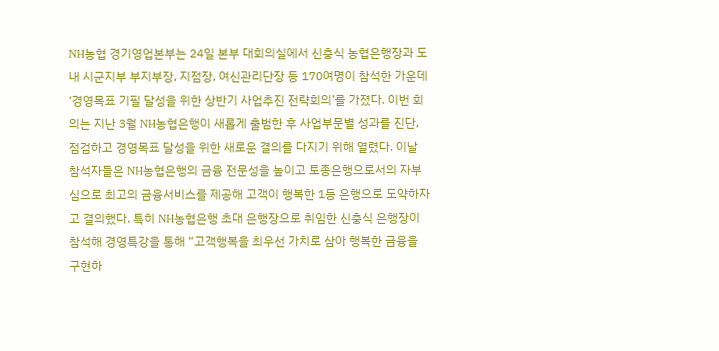NH농협 경기영업본부는 24일 본부 대회의실에서 신충식 농협은행장과 도내 시군지부 부지부장, 지점장, 여신관리단장 등 170여명이 참석한 가운데 ‘경영목표 기필 달성을 위한 상반기 사업추진 전략회의’를 가졌다. 이번 회의는 지난 3월 NH농협은행이 새롭게 출범한 후 사업부문별 성과를 진단, 점검하고 경영목표 달성을 위한 새로운 결의를 다지기 위해 열렸다. 이날 참석자들은 NH농협은행의 금융 전문성을 높이고 토종은행으로서의 자부심으로 최고의 금융서비스를 제공해 고객이 행복한 1등 은행으로 도약하자고 결의했다. 특히 NH농협은행 초대 은행장으로 취임한 신충식 은행장이 참석해 경영특강을 통해 “고객행복을 최우선 가치로 삼아 행복한 금융을 구현하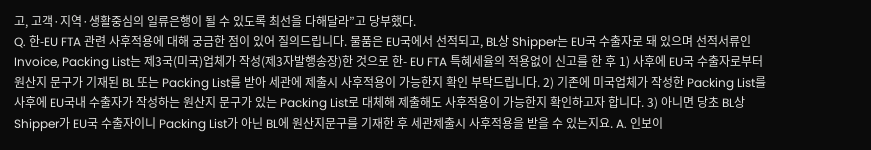고, 고객·지역·생활중심의 일류은행이 될 수 있도록 최선을 다해달라”고 당부했다.
Q. 한-EU FTA 관련 사후적용에 대해 궁금한 점이 있어 질의드립니다. 물품은 EU국에서 선적되고, BL상 Shipper는 EU국 수출자로 돼 있으며 선적서류인 Invoice, Packing List는 제3국(미국)업체가 작성(제3자발행송장)한 것으로 한- EU FTA 특혜세율의 적용없이 신고를 한 후 1) 사후에 EU국 수출자로부터 원산지 문구가 기재된 BL 또는 Packing List를 받아 세관에 제출시 사후적용이 가능한지 확인 부탁드립니다. 2) 기존에 미국업체가 작성한 Packing List를 사후에 EU국내 수출자가 작성하는 원산지 문구가 있는 Packing List로 대체해 제출해도 사후적용이 가능한지 확인하고자 합니다. 3) 아니면 당초 BL상 Shipper가 EU국 수출자이니 Packing List가 아닌 BL에 원산지문구를 기재한 후 세관제출시 사후적용을 받을 수 있는지요. A. 인보이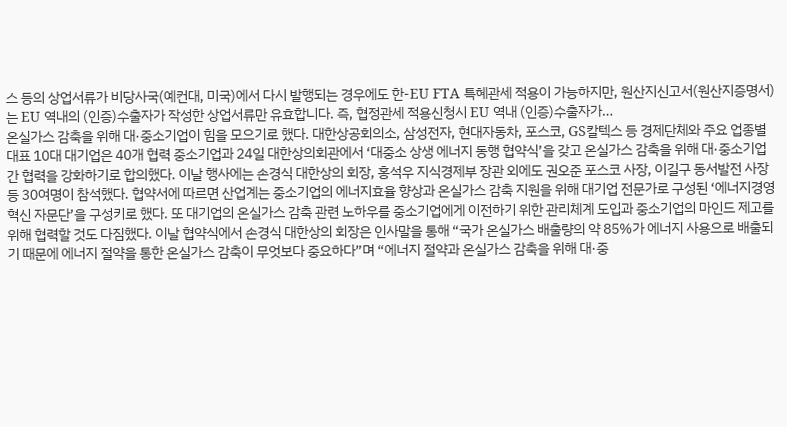스 등의 상업서류가 비당사국(예컨대, 미국)에서 다시 발행되는 경우에도 한-EU FTA 특혜관세 적용이 가능하지만, 원산지신고서(원산지증명서)는 EU 역내의 (인증)수출자가 작성한 상업서류만 유효합니다. 즉, 협정관세 적용신청시 EU 역내 (인증)수출자가…
온실가스 감축을 위해 대·중소기업이 힘을 모으기로 했다. 대한상공회의소, 삼성전자, 현대자동차, 포스코, GS칼텍스 등 경제단체와 주요 업종별 대표 10대 대기업은 40개 협력 중소기업과 24일 대한상의회관에서 ‘대중소 상생 에너지 동행 협약식’을 갖고 온실가스 감축을 위해 대·중소기업 간 협력을 강화하기로 합의했다. 이날 행사에는 손경식 대한상의 회장, 홍석우 지식경제부 장관 외에도 권오준 포스코 사장, 이길구 동서발전 사장 등 30여명이 참석했다. 협약서에 따르면 산업계는 중소기업의 에너지효율 향상과 온실가스 감축 지원을 위해 대기업 전문가로 구성된 ‘에너지경영혁신 자문단’을 구성키로 했다. 또 대기업의 온실가스 감축 관련 노하우를 중소기업에게 이전하기 위한 관리체계 도입과 중소기업의 마인드 제고를 위해 협력할 것도 다짐했다. 이날 협약식에서 손경식 대한상의 회장은 인사말을 통해 “국가 온실가스 배출량의 약 85%가 에너지 사용으로 배출되기 때문에 에너지 절약을 통한 온실가스 감축이 무엇보다 중요하다”며 “에너지 절약과 온실가스 감축을 위해 대·중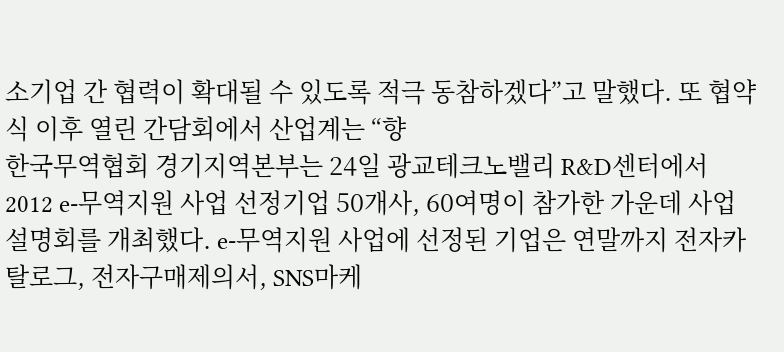소기업 간 협력이 확대될 수 있도록 적극 동참하겠다”고 말했다. 또 협약식 이후 열린 간담회에서 산업계는 “향
한국무역협회 경기지역본부는 24일 광교테크노밸리 R&D센터에서 2012 e-무역지원 사업 선정기업 50개사, 60여명이 참가한 가운데 사업 설명회를 개최했다. e-무역지원 사업에 선정된 기업은 연말까지 전자카탈로그, 전자구매제의서, SNS마케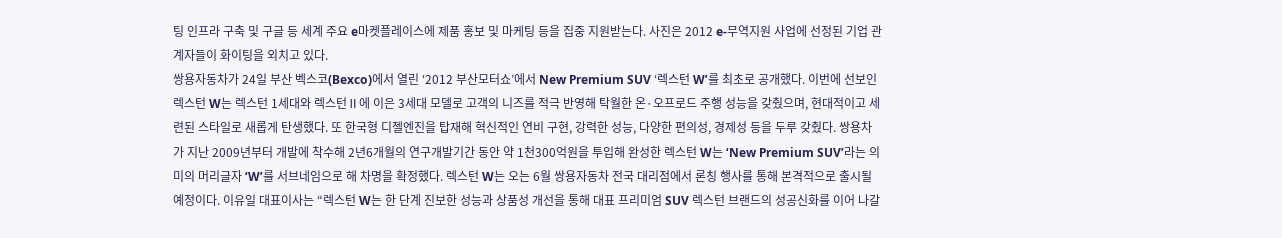팅 인프라 구축 및 구글 등 세계 주요 e마켓플레이스에 제품 홍보 및 마케팅 등을 집중 지원받는다. 사진은 2012 e-무역지원 사업에 선정된 기업 관계자들이 화이팅을 외치고 있다.
쌍용자동차가 24일 부산 벡스코(Bexco)에서 열린 ‘2012 부산모터쇼’에서 New Premium SUV ‘렉스턴 W’를 최초로 공개했다. 이번에 선보인 렉스턴 W는 렉스턴 1세대와 렉스턴Ⅱ에 이은 3세대 모델로 고객의 니즈를 적극 반영해 탁월한 온·오프로드 주행 성능을 갖췄으며, 현대적이고 세련된 스타일로 새롭게 탄생했다. 또 한국형 디젤엔진을 탑재해 혁신적인 연비 구현, 강력한 성능, 다양한 편의성, 경제성 등을 두루 갖췄다. 쌍용차가 지난 2009년부터 개발에 착수해 2년6개월의 연구개발기간 동안 약 1천300억원을 투입해 완성한 렉스턴 W는 ‘New Premium SUV’라는 의미의 머리글자 ‘W’를 서브네임으로 해 차명을 확정했다. 렉스턴 W는 오는 6월 쌍용자동차 전국 대리점에서 론칭 행사를 통해 본격적으로 출시될 예정이다. 이유일 대표이사는 “렉스턴 W는 한 단계 진보한 성능과 상품성 개선을 통해 대표 프리미엄 SUV 렉스턴 브랜드의 성공신화를 이어 나갈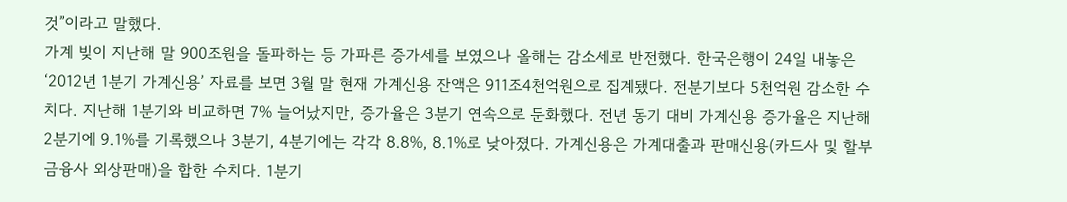것”이라고 말했다.
가계 빚이 지난해 말 900조원을 돌파하는 등 가파른 증가세를 보였으나 올해는 감소세로 반전했다. 한국은행이 24일 내놓은 ‘2012년 1분기 가계신용’ 자료를 보면 3월 말 현재 가계신용 잔액은 911조4천억원으로 집계됐다. 전분기보다 5천억원 감소한 수치다. 지난해 1분기와 비교하면 7% 늘어났지만, 증가율은 3분기 연속으로 둔화했다. 전년 동기 대비 가계신용 증가율은 지난해 2분기에 9.1%를 기록했으나 3분기, 4분기에는 각각 8.8%, 8.1%로 낮아졌다. 가계신용은 가계대출과 판매신용(카드사 및 할부금융사 외상판매)을 합한 수치다. 1분기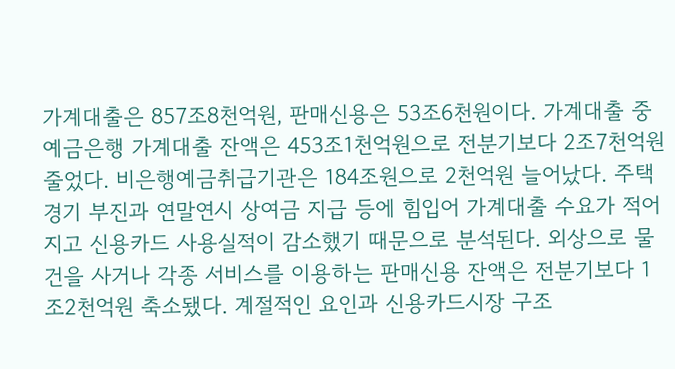가계대출은 857조8천억원, 판매신용은 53조6천원이다. 가계대출 중 예금은행 가계대출 잔액은 453조1천억원으로 전분기보다 2조7천억원 줄었다. 비은행예금취급기관은 184조원으로 2천억원 늘어났다. 주택경기 부진과 연말연시 상여금 지급 등에 힘입어 가계대출 수요가 적어지고 신용카드 사용실적이 감소했기 때문으로 분석된다. 외상으로 물건을 사거나 각종 서비스를 이용하는 판매신용 잔액은 전분기보다 1조2천억원 축소됐다. 계절적인 요인과 신용카드시장 구조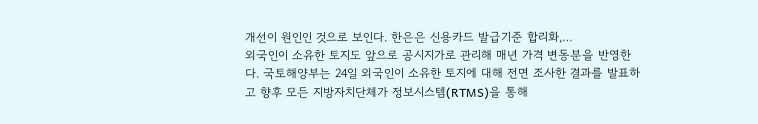개선이 원인인 것으로 보인다. 한은은 신용카드 발급기준 합리화,…
외국인이 소유한 토지도 앞으로 공시지가로 관리해 매년 가격 변동분을 반영한다. 국토해양부는 24일 외국인이 소유한 토지에 대해 전면 조사한 결과를 발표하고 향후 모든 지방자치단체가 정보시스템(RTMS)을 통해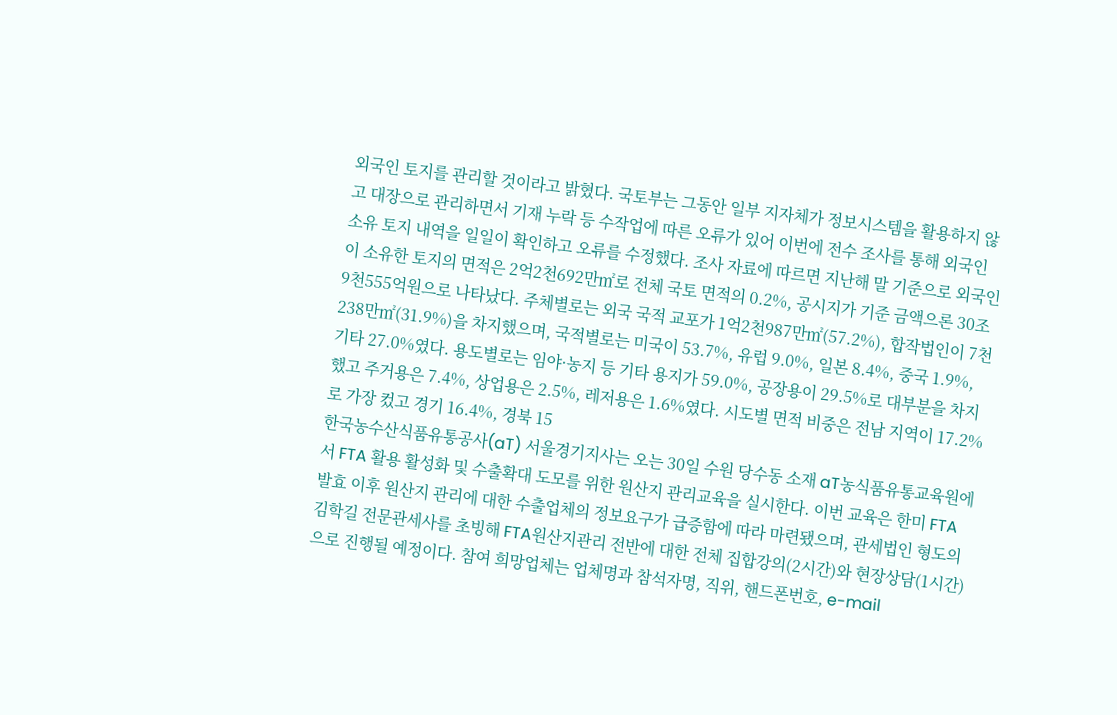외국인 토지를 관리할 것이라고 밝혔다. 국토부는 그동안 일부 지자체가 정보시스템을 활용하지 않고 대장으로 관리하면서 기재 누락 등 수작업에 따른 오류가 있어 이번에 전수 조사를 통해 외국인 소유 토지 내역을 일일이 확인하고 오류를 수정했다. 조사 자료에 따르면 지난해 말 기준으로 외국인이 소유한 토지의 면적은 2억2천692만㎡로 전체 국토 면적의 0.2%, 공시지가 기준 금액으론 30조9천555억원으로 나타났다. 주체별로는 외국 국적 교포가 1억2천987만㎡(57.2%), 합작법인이 7천238만㎡(31.9%)을 차지했으며, 국적별로는 미국이 53.7%, 유럽 9.0%, 일본 8.4%, 중국 1.9%, 기타 27.0%였다. 용도별로는 임야·농지 등 기타 용지가 59.0%, 공장용이 29.5%로 대부분을 차지했고 주거용은 7.4%, 상업용은 2.5%, 레저용은 1.6%였다. 시도별 면적 비중은 전남 지역이 17.2%로 가장 컸고 경기 16.4%, 경북 15
한국농수산식품유통공사(aT) 서울경기지사는 오는 30일 수원 당수동 소재 aT농식품유통교육원에서 FTA 활용 활성화 및 수출확대 도모를 위한 원산지 관리교육을 실시한다. 이번 교육은 한미 FTA 발효 이후 원산지 관리에 대한 수출업체의 정보요구가 급증함에 따라 마련됐으며, 관세법인 형도의 김학길 전문관세사를 초빙해 FTA원산지관리 전반에 대한 전체 집합강의(2시간)와 현장상담(1시간)으로 진행될 예정이다. 참여 희망업체는 업체명과 참석자명, 직위, 핸드폰번호, e-mail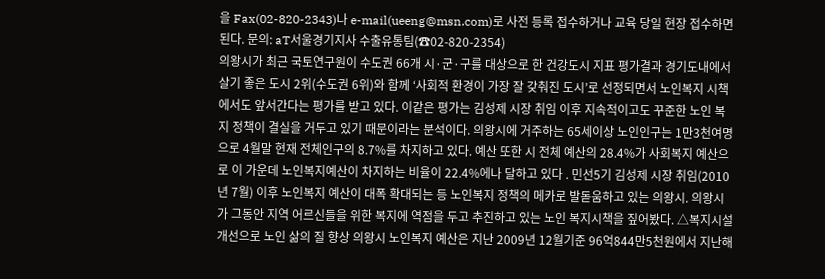을 Fax(02-820-2343)나 e-mail(ueeng@msn.com)로 사전 등록 접수하거나 교육 당일 현장 접수하면 된다. 문의: aT서울경기지사 수출유통팀(☎02-820-2354)
의왕시가 최근 국토연구원이 수도권 66개 시·군·구를 대상으로 한 건강도시 지표 평가결과 경기도내에서 살기 좋은 도시 2위(수도권 6위)와 함께 ‘사회적 환경이 가장 잘 갖춰진 도시’로 선정되면서 노인복지 시책에서도 앞서간다는 평가를 받고 있다. 이같은 평가는 김성제 시장 취임 이후 지속적이고도 꾸준한 노인 복지 정책이 결실을 거두고 있기 때문이라는 분석이다. 의왕시에 거주하는 65세이상 노인인구는 1만3천여명으로 4월말 현재 전체인구의 8.7%를 차지하고 있다. 예산 또한 시 전체 예산의 28.4%가 사회복지 예산으로 이 가운데 노인복지예산이 차지하는 비율이 22.4%에나 달하고 있다 . 민선5기 김성제 시장 취임(2010년 7월) 이후 노인복지 예산이 대폭 확대되는 등 노인복지 정책의 메카로 발돋움하고 있는 의왕시. 의왕시가 그동안 지역 어르신들을 위한 복지에 역점을 두고 추진하고 있는 노인 복지시책을 짚어봤다. △복지시설 개선으로 노인 삶의 질 향상 의왕시 노인복지 예산은 지난 2009년 12월기준 96억844만5천원에서 지난해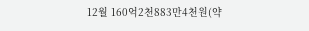12월 160억2천883만4천원(약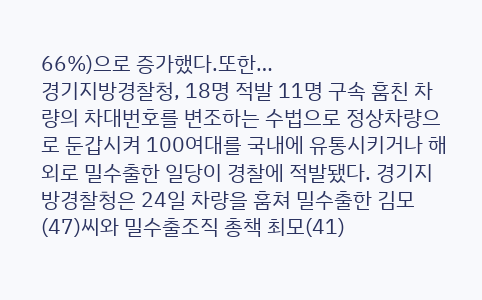66%)으로 증가했다.또한…
경기지방경찰청, 18명 적발 11명 구속 훔친 차량의 차대번호를 변조하는 수법으로 정상차량으로 둔갑시켜 100여대를 국내에 유통시키거나 해외로 밀수출한 일당이 경찰에 적발됐다. 경기지방경찰청은 24일 차량을 훔쳐 밀수출한 김모(47)씨와 밀수출조직 총책 최모(41)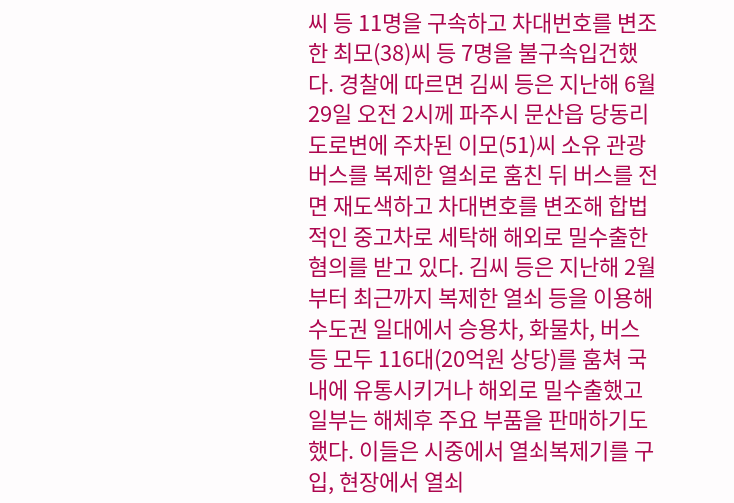씨 등 11명을 구속하고 차대번호를 변조한 최모(38)씨 등 7명을 불구속입건했다. 경찰에 따르면 김씨 등은 지난해 6월29일 오전 2시께 파주시 문산읍 당동리 도로변에 주차된 이모(51)씨 소유 관광버스를 복제한 열쇠로 훔친 뒤 버스를 전면 재도색하고 차대변호를 변조해 합법적인 중고차로 세탁해 해외로 밀수출한 혐의를 받고 있다. 김씨 등은 지난해 2월부터 최근까지 복제한 열쇠 등을 이용해 수도권 일대에서 승용차, 화물차, 버스 등 모두 116대(20억원 상당)를 훔쳐 국내에 유통시키거나 해외로 밀수출했고 일부는 해체후 주요 부품을 판매하기도 했다. 이들은 시중에서 열쇠복제기를 구입, 현장에서 열쇠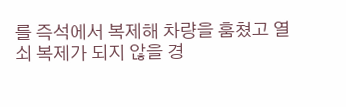를 즉석에서 복제해 차량을 훔쳤고 열쇠 복제가 되지 않을 경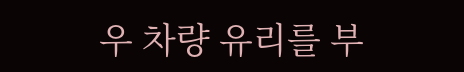우 차량 유리를 부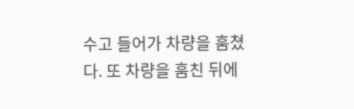수고 들어가 차량을 훔쳤다. 또 차량을 훔친 뒤에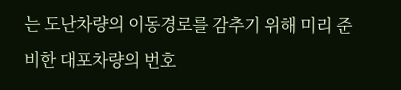는 도난차량의 이동경로를 감추기 위해 미리 준비한 대포차량의 번호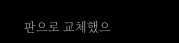판으로 교체했으